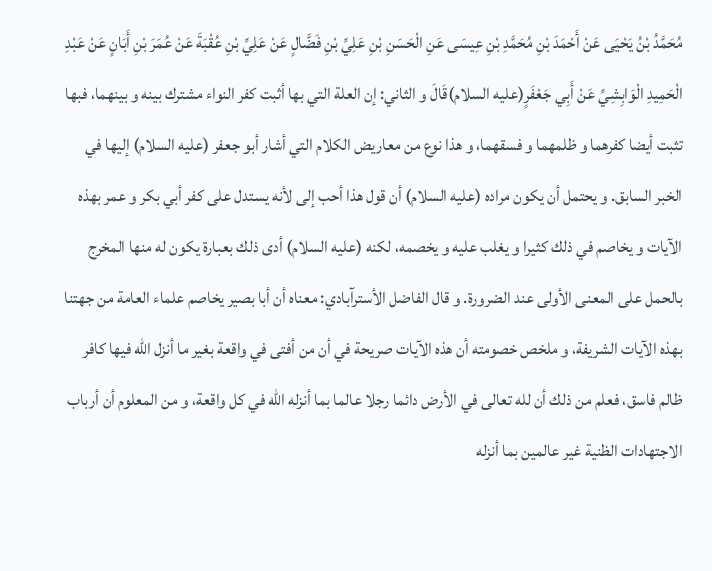مُحَمَّدُ بْنُ يَحْيَى عَنْ أَحْمَدَ بْنِ مُحَمَّدِ بْنِ عِيسَى عَنِ الْحَسَنِ بْنِ عَلِيِّ بْنِ فَضَّالٍ عَنْ عَلِيِّ بْنِ عُقْبَةَ عَنْ عُمَرَ بْنِ أَبَانٍ عَنْ عَبْدِ الْحَمِيدِ الْوَابِشِيِّ عَنْ أَبِي جَعْفَرٍ(عليه السلام)قَالَ و الثاني: إن العلة التي بها أثبت كفر النواء مشترك بينه و بينهما، فبها تثبت أيضا كفرهما و ظلمهما و فسقهما، و هذا نوع من معاريض الكلام التي أشار أبو جعفر (عليه السلام) إليها في الخبر السابق. و يحتمل أن يكون مراده (عليه السلام) أن قول هذا أحب إلى لأنه يستدل على كفر أبي بكر و عمر بهذه الآيات و يخاصم في ذلك كثيرا و يغلب عليه و يخصمه، لكنه (عليه السلام) أدى ذلك بعبارة يكون له منها المخرج بالحمل على المعنى الأولى عند الضرورة. و قال الفاضل الأسترآبادي: معناه أن أبا بصير يخاصم علماء العامة من جهتنا بهذه الآيات الشريفة، و ملخص خصومته أن هذه الآيات صريحة في أن من أفتى في واقعة بغير ما أنزل الله فيها كافر ظالم فاسق، فعلم من ذلك أن لله تعالى في الأرض دائما رجلا عالما بما أنزله الله في كل واقعة، و من المعلوم أن أرباب الاجتهادات الظنية غير عالمين بما أنزله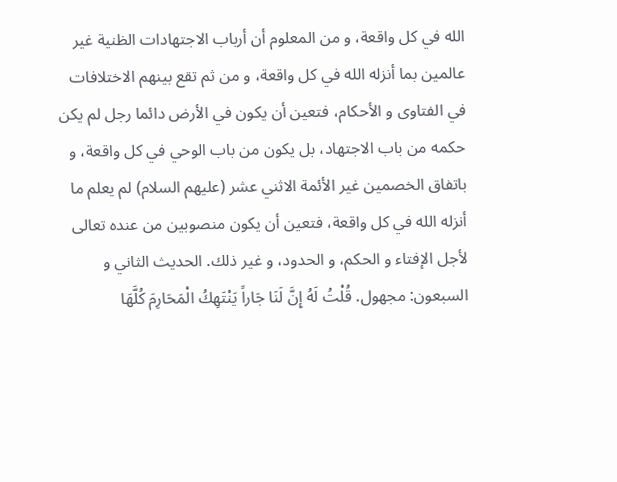الله في كل واقعة، و من المعلوم أن أرباب الاجتهادات الظنية غير عالمين بما أنزله الله في كل واقعة، و من ثم تقع بينهم الاختلافات في الفتاوى و الأحكام، فتعين أن يكون في الأرض دائما رجل لم يكن حكمه من باب الاجتهاد، بل يكون من باب الوحي في كل واقعة، و باتفاق الخصمين غير الأئمة الاثني عشر (عليهم السلام) لم يعلم ما أنزله الله في كل واقعة، فتعين أن يكون منصوبين من عنده تعالى لأجل الإفتاء و الحكم، و الحدود، و غير ذلك. الحديث الثاني و السبعون: مجهول. قُلْتُ لَهُ إِنَّ لَنَا جَاراً يَنْتَهِكُ الْمَحَارِمَ كُلَّهَا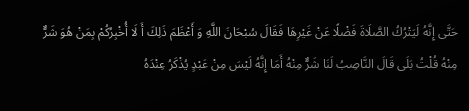حَتَّى إِنَّهُ لَيَتْرُكُ الصَّلَاةَ فَضْلًا عَنْ غَيْرِهَا فَقَالَ سُبْحَانَ اللَّهِ وَ أَعْظَمَ ذَلِكَ أَ لَا أُخْبِرُكُمْ بِمَنْ هُوَ شَرٌّ مِنْهُ قُلْتُ بَلَى قَالَ النَّاصِبُ لَنَا شَرٌّ مِنْهُ أَمَا إِنَّهُ لَيْسَ مِنْ عَبْدٍ يُذْكَرُ عِنْدَهُ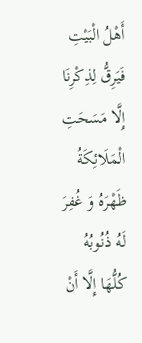أَهْلُ الْبَيْتِ فَيَرِقُّ لِذِكْرِنَا إِلَّا مَسَحَتِ الْمَلَائِكَةُ ظَهْرَهُ وَ غُفِرَ لَهُ ذُنُوبُهُ كُلُّهَا إِلَّا أَنْ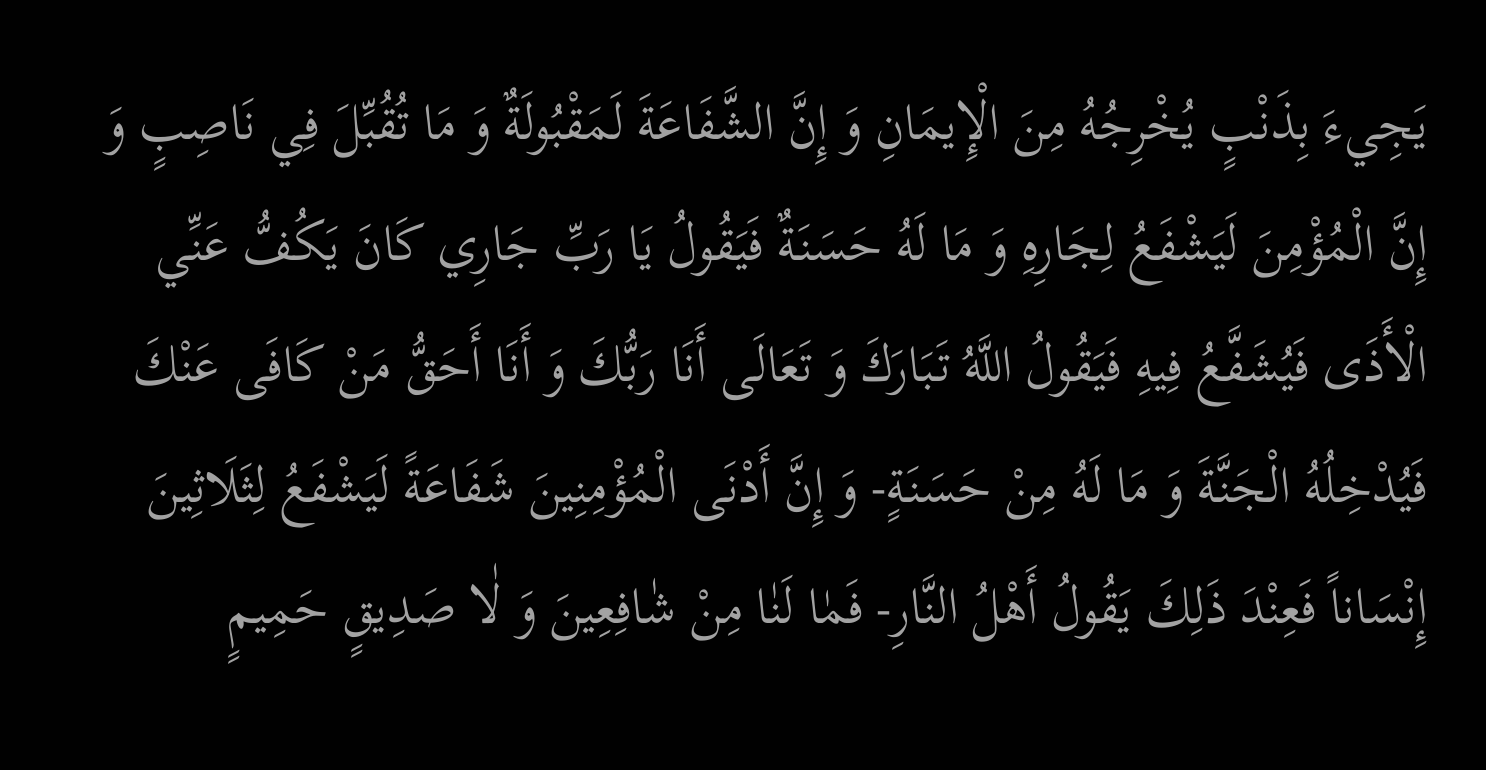يَجِيءَ بِذَنْبٍ يُخْرِجُهُ مِنَ الْإِيمَانِ وَ إِنَّ الشَّفَاعَةَ لَمَقْبُولَةٌ وَ مَا تُقُبِّلَ فِي نَاصِبٍ وَ إِنَّ الْمُؤْمِنَ لَيَشْفَعُ لِجَارِهِ وَ مَا لَهُ حَسَنَةٌ فَيَقُولُ يَا رَبِّ جَارِي كَانَ يَكُفُّ عَنِّي الْأَذَى فَيُشَفَّعُ فِيهِ فَيَقُولُ اللَّهُ تَبَارَكَ وَ تَعَالَى أَنَا رَبُّكَ وَ أَنَا أَحَقُّ مَنْ كَافَى عَنْكَ فَيُدْخِلُهُ الْجَنَّةَ وَ مَا لَهُ مِنْ حَسَنَةٍ- وَ إِنَّ أَدْنَى الْمُؤْمِنِينَ شَفَاعَةً لَيَشْفَعُ لِثَلَاثِينَ إِنْسَاناً فَعِنْدَ ذَلِكَ يَقُولُ أَهْلُ النَّارِ- فَمٰا لَنٰا مِنْ شٰافِعِينَ وَ لٰا صَدِيقٍ حَمِيمٍ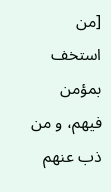[من استخف بمؤمن فيهم، و من ذب عنهم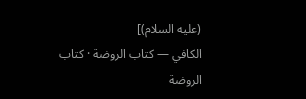(عليه السلام)]
الكافي — كتاب الروضة · كتاب الروضة